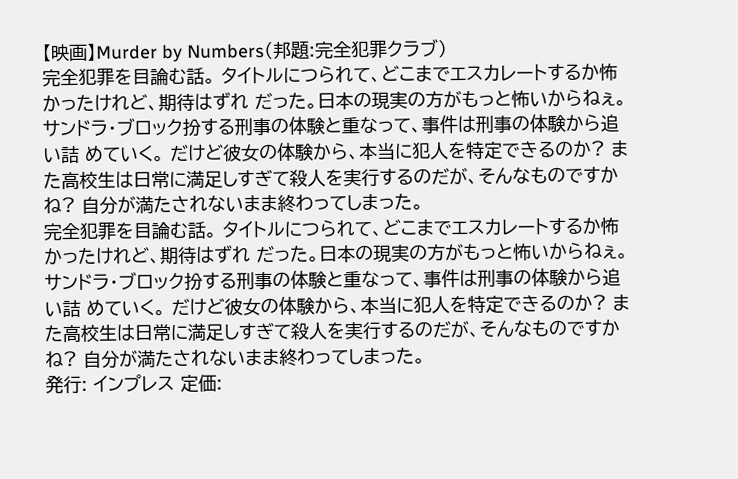【映画】Murder by Numbers(邦題:完全犯罪クラブ)
完全犯罪を目論む話。 タイトルにつられて、どこまでエスカレートするか怖かったけれど、期待はずれ だった。日本の現実の方がもっと怖いからねぇ。 サンドラ・ブロック扮する刑事の体験と重なって、事件は刑事の体験から追い詰 めていく。 だけど彼女の体験から、本当に犯人を特定できるのか? また高校生は日常に満足しすぎて殺人を実行するのだが、そんなものですかね? 自分が満たされないまま終わってしまった。
完全犯罪を目論む話。 タイトルにつられて、どこまでエスカレートするか怖かったけれど、期待はずれ だった。日本の現実の方がもっと怖いからねぇ。 サンドラ・ブロック扮する刑事の体験と重なって、事件は刑事の体験から追い詰 めていく。 だけど彼女の体験から、本当に犯人を特定できるのか? また高校生は日常に満足しすぎて殺人を実行するのだが、そんなものですかね? 自分が満たされないまま終わってしまった。
発行: インプレス 定価: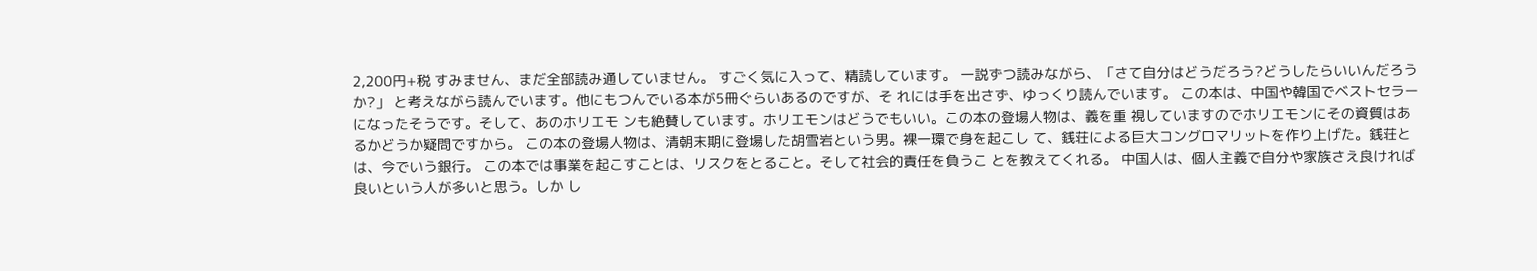2,200円+税 すみません、まだ全部読み通していません。 すごく気に入って、精読しています。 一説ずつ読みながら、「さて自分はどうだろう?どうしたらいいんだろうか?」 と考えながら読んでいます。他にもつんでいる本が5冊ぐらいあるのですが、そ れには手を出さず、ゆっくり読んでいます。 この本は、中国や韓国でベストセラーになったそうです。そして、あのホリエモ ンも絶賛しています。ホリエモンはどうでもいい。この本の登場人物は、義を重 視していますのでホリエモンにその資質はあるかどうか疑問ですから。 この本の登場人物は、清朝末期に登場した胡雪岩という男。裸一環で身を起こし て、銭荘による巨大コングロマリットを作り上げた。銭荘とは、今でいう銀行。 この本では事業を起こすことは、リスクをとること。そして社会的責任を負うこ とを教えてくれる。 中国人は、個人主義で自分や家族さえ良ければ良いという人が多いと思う。しか し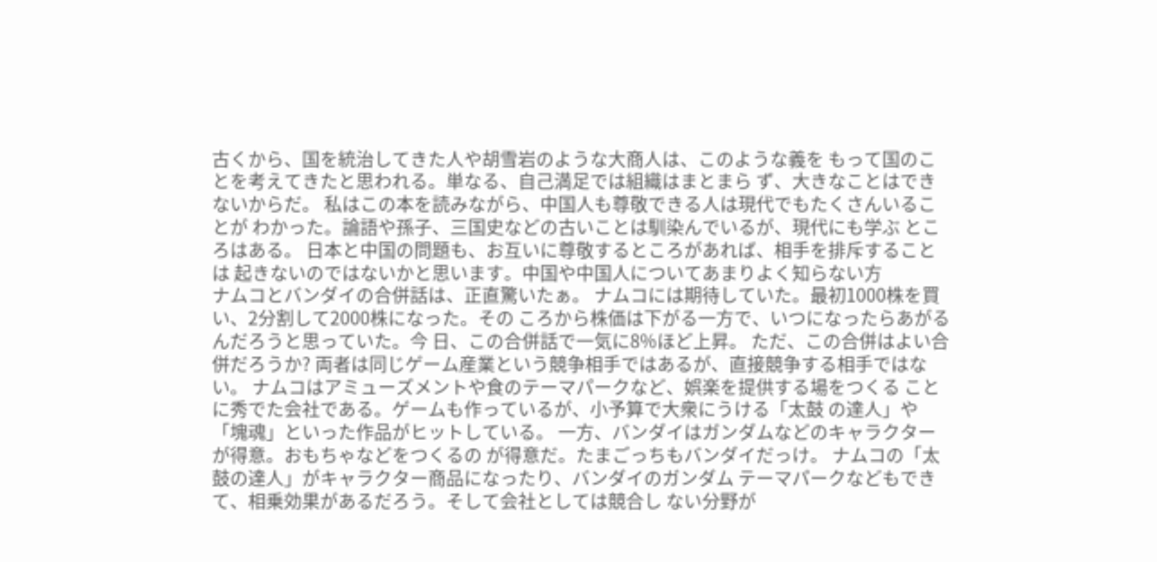古くから、国を統治してきた人や胡雪岩のような大商人は、このような義を もって国のことを考えてきたと思われる。単なる、自己満足では組織はまとまら ず、大きなことはできないからだ。 私はこの本を読みながら、中国人も尊敬できる人は現代でもたくさんいることが わかった。論語や孫子、三国史などの古いことは馴染んでいるが、現代にも学ぶ ところはある。 日本と中国の問題も、お互いに尊敬するところがあれば、相手を排斥することは 起きないのではないかと思います。中国や中国人についてあまりよく知らない方
ナムコとバンダイの合併話は、正直驚いたぁ。 ナムコには期待していた。最初1000株を買い、2分割して2000株になった。その ころから株価は下がる一方で、いつになったらあがるんだろうと思っていた。今 日、この合併話で一気に8%ほど上昇。 ただ、この合併はよい合併だろうか? 両者は同じゲーム産業という競争相手ではあるが、直接競争する相手ではない。 ナムコはアミューズメントや食のテーマパークなど、娯楽を提供する場をつくる ことに秀でた会社である。ゲームも作っているが、小予算で大衆にうける「太鼓 の達人」や「塊魂」といった作品がヒットしている。 一方、バンダイはガンダムなどのキャラクターが得意。おもちゃなどをつくるの が得意だ。たまごっちもバンダイだっけ。 ナムコの「太鼓の達人」がキャラクター商品になったり、バンダイのガンダム テーマパークなどもできて、相乗効果があるだろう。そして会社としては競合し ない分野が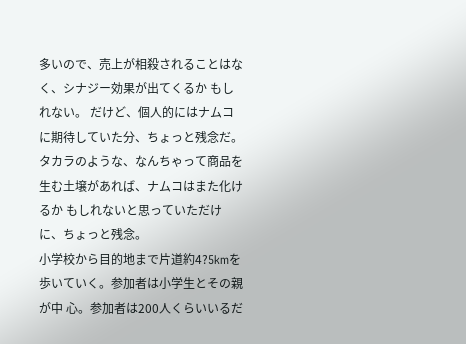多いので、売上が相殺されることはなく、シナジー効果が出てくるか もしれない。 だけど、個人的にはナムコに期待していた分、ちょっと残念だ。 タカラのような、なんちゃって商品を生む土壌があれば、ナムコはまた化けるか もしれないと思っていただけに、ちょっと残念。
小学校から目的地まで片道約4?5kmを歩いていく。参加者は小学生とその親が中 心。参加者は200人くらいいるだ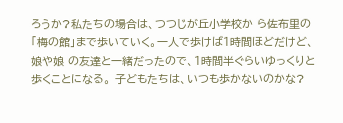ろうか?私たちの場合は、つつじが丘小学校か ら佐布里の「梅の館」まで歩いていく。一人で歩けば1時間ほどだけど、娘や娘 の友達と一緒だったので、1時間半ぐらいゆっくりと歩くことになる。 子どもたちは、いつも歩かないのかな?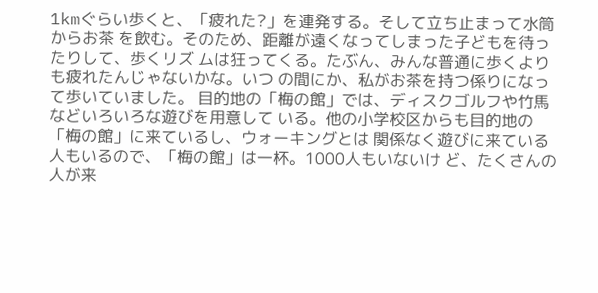1kmぐらい歩くと、「疲れた?」を連発する。そして立ち止まって水筒からお茶 を飲む。そのため、距離が遠くなってしまった子どもを待ったりして、歩くリズ ムは狂ってくる。たぶん、みんな普通に歩くよりも疲れたんじゃないかな。いつ の間にか、私がお茶を持つ係りになって歩いていました。 目的地の「梅の館」では、ディスクゴルフや竹馬などいろいろな遊びを用意して いる。他の小学校区からも目的地の「梅の館」に来ているし、ウォーキングとは 関係なく遊びに来ている人もいるので、「梅の館」は一杯。1000人もいないけ ど、たくさんの人が来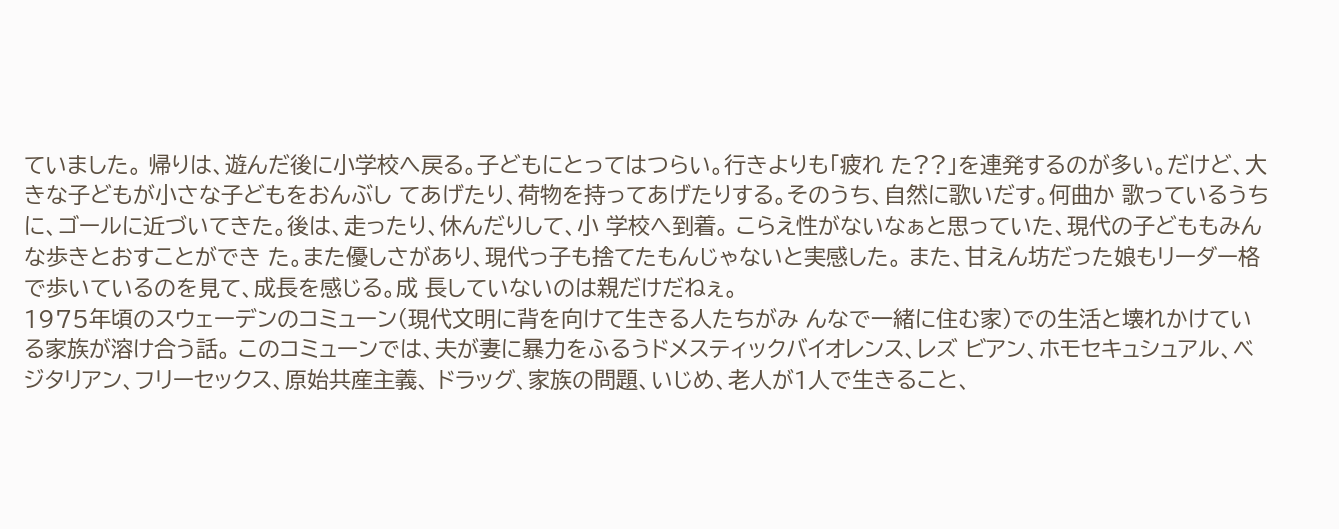ていました。 帰りは、遊んだ後に小学校へ戻る。子どもにとってはつらい。行きよりも「疲れ た??」を連発するのが多い。だけど、大きな子どもが小さな子どもをおんぶし てあげたり、荷物を持ってあげたりする。そのうち、自然に歌いだす。何曲か 歌っているうちに、ゴールに近づいてきた。後は、走ったり、休んだりして、小 学校へ到着。 こらえ性がないなぁと思っていた、現代の子どももみんな歩きとおすことができ た。また優しさがあり、現代っ子も捨てたもんじゃないと実感した。 また、甘えん坊だった娘もリーダー格で歩いているのを見て、成長を感じる。成 長していないのは親だけだねぇ。
1975年頃のスウェーデンのコミューン(現代文明に背を向けて生きる人たちがみ んなで一緒に住む家)での生活と壊れかけている家族が溶け合う話。 このコミューンでは、夫が妻に暴力をふるうドメスティックバイオレンス、レズ ビアン、ホモセキュシュアル、ベジタリアン、フリーセックス、原始共産主義、 ドラッグ、家族の問題、いじめ、老人が1人で生きること、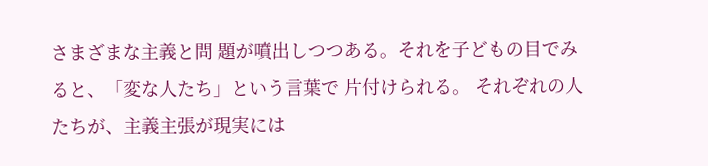さまざまな主義と問 題が噴出しつつある。それを子どもの目でみると、「変な人たち」という言葉で 片付けられる。 それぞれの人たちが、主義主張が現実には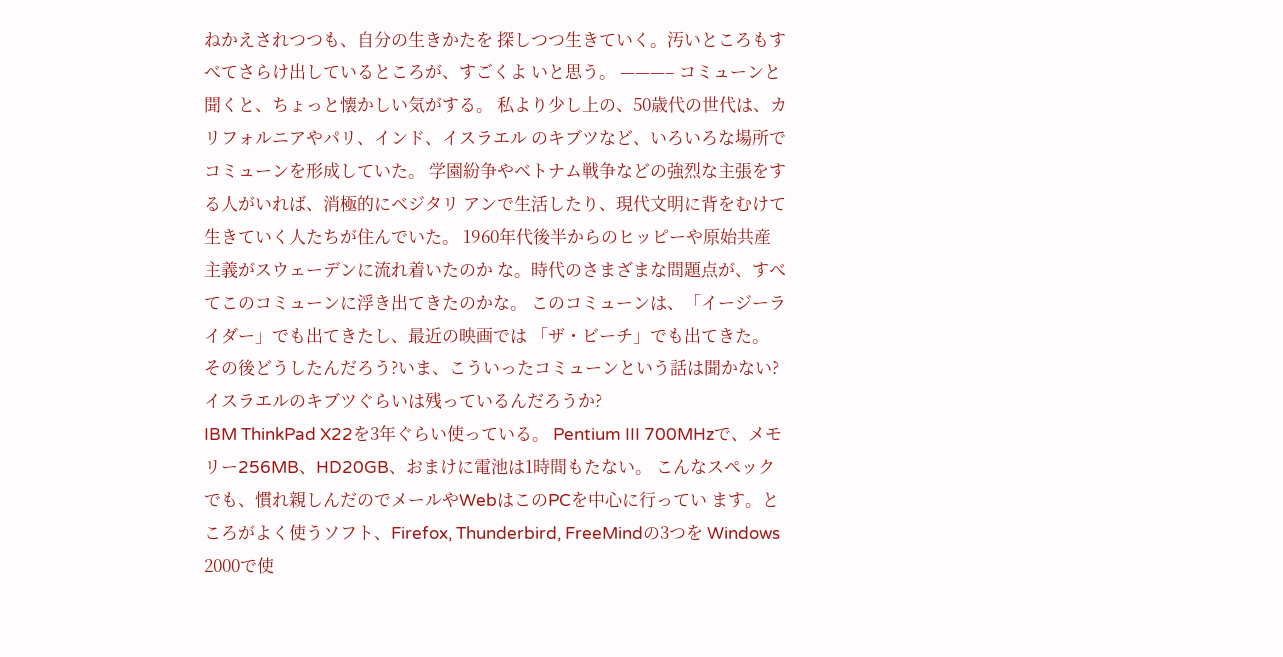ねかえされつつも、自分の生きかたを 探しつつ生きていく。汚いところもすべてさらけ出しているところが、すごくよ いと思う。 ———– コミューンと聞くと、ちょっと懐かしい気がする。 私より少し上の、50歳代の世代は、カリフォルニアやパリ、インド、イスラエル のキブツなど、いろいろな場所でコミューンを形成していた。 学園紛争やベトナム戦争などの強烈な主張をする人がいれば、消極的にベジタリ アンで生活したり、現代文明に背をむけて生きていく人たちが住んでいた。 1960年代後半からのヒッピーや原始共産主義がスウェーデンに流れ着いたのか な。時代のさまざまな問題点が、すべてこのコミューンに浮き出てきたのかな。 このコミューンは、「イージーライダー」でも出てきたし、最近の映画では 「ザ・ビーチ」でも出てきた。 その後どうしたんだろう?いま、こういったコミューンという話は聞かない? イスラエルのキブツぐらいは残っているんだろうか?
IBM ThinkPad X22を3年ぐらい使っている。 Pentium III 700MHzで、メモリー256MB、HD20GB、おまけに電池は1時間もたない。 こんなスペックでも、慣れ親しんだのでメールやWebはこのPCを中心に行ってい ます。ところがよく使うソフト、Firefox, Thunderbird, FreeMindの3つを Windows 2000で使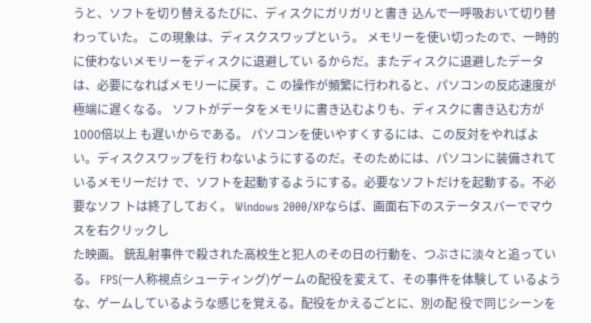うと、ソフトを切り替えるたびに、ディスクにガリガリと書き 込んで一呼吸おいて切り替わっていた。 この現象は、ディスクスワップという。 メモリーを使い切ったので、一時的に使わないメモリーをディスクに退避してい るからだ。またディスクに退避したデータは、必要になればメモリーに戻す。こ の操作が頻繁に行われると、パソコンの反応速度が極端に遅くなる。 ソフトがデータをメモリに書き込むよりも、ディスクに書き込む方が1000倍以上 も遅いからである。 パソコンを使いやすくするには、この反対をやればよい。ディスクスワップを行 わないようにするのだ。そのためには、パソコンに装備されているメモリーだけ で、ソフトを起動するようにする。必要なソフトだけを起動する。不必要なソフ トは終了しておく。 Windows 2000/XPならば、画面右下のステータスバーでマウスを右クリックし
た映画。 銃乱射事件で殺された高校生と犯人のその日の行動を、つぶさに淡々と追っている。 FPS(一人称視点シューティング)ゲームの配役を変えて、その事件を体験して いるような、ゲームしているような感じを覚える。配役をかえるごとに、別の配 役で同じシーンを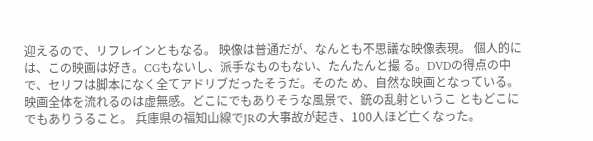迎えるので、リフレインともなる。 映像は普通だが、なんとも不思議な映像表現。 個人的には、この映画は好き。CGもないし、派手なものもない、たんたんと撮 る。DVDの得点の中で、セリフは脚本になく全てアドリブだったそうだ。そのた め、自然な映画となっている。 映画全体を流れるのは虚無感。どこにでもありそうな風景で、銃の乱射というこ ともどこにでもありうること。 兵庫県の福知山線でJRの大事故が起き、100人ほど亡くなった。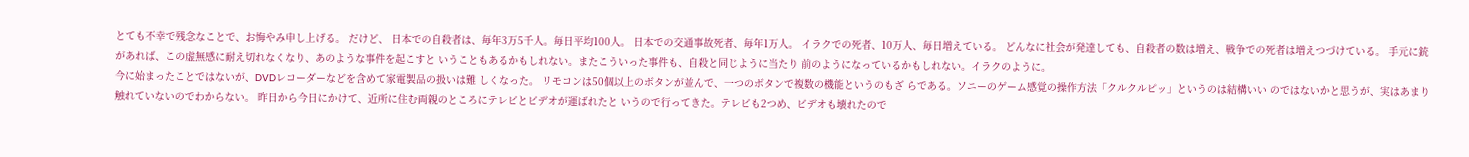とても不幸で残念なことで、お悔やみ申し上げる。 だけど、 日本での自殺者は、毎年3万5千人。毎日平均100人。 日本での交通事故死者、毎年1万人。 イラクでの死者、10万人、毎日増えている。 どんなに社会が発達しても、自殺者の数は増え、戦争での死者は増えつづけている。 手元に銃があれば、この虚無感に耐え切れなくなり、あのような事件を起こすと いうこともあるかもしれない。またこういった事件も、自殺と同じように当たり 前のようになっているかもしれない。イラクのように。
今に始まったことではないが、DVDレコーダーなどを含めて家電製品の扱いは難 しくなった。 リモコンは50個以上のボタンが並んで、一つのボタンで複数の機能というのもざ らである。ソニーのゲーム感覚の操作方法「クルクルピッ」というのは結構いい のではないかと思うが、実はあまり触れていないのでわからない。 昨日から今日にかけて、近所に住む両親のところにテレビとビデオが運ばれたと いうので行ってきた。テレビも2つめ、ビデオも壊れたので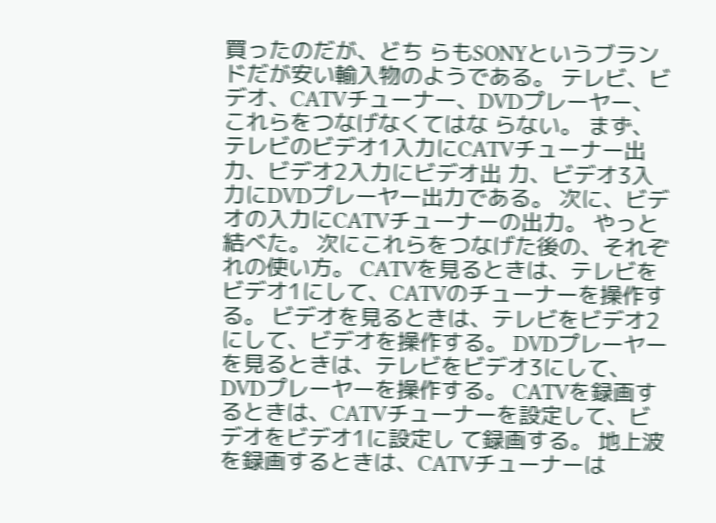買ったのだが、どち らもSONYというブランドだが安い輸入物のようである。 テレビ、ビデオ、CATVチューナー、DVDプレーヤー、これらをつなげなくてはな らない。 まず、テレビのビデオ1入力にCATVチューナー出力、ビデオ2入力にビデオ出 力、ビデオ3入力にDVDプレーヤー出力である。 次に、ビデオの入力にCATVチューナーの出力。 やっと結べた。 次にこれらをつなげた後の、それぞれの使い方。 CATVを見るときは、テレビをビデオ1にして、CATVのチューナーを操作する。 ビデオを見るときは、テレビをビデオ2にして、ビデオを操作する。 DVDプレーヤーを見るときは、テレビをビデオ3にして、DVDプレーヤーを操作する。 CATVを録画するときは、CATVチューナーを設定して、ビデオをビデオ1に設定し て録画する。 地上波を録画するときは、CATVチューナーは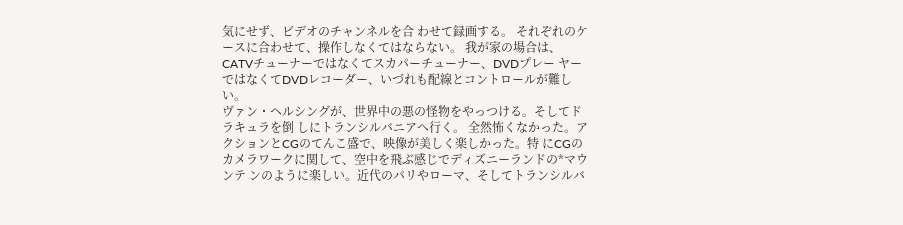気にせず、ビデオのチャンネルを合 わせて録画する。 それぞれのケースに合わせて、操作しなくてはならない。 我が家の場合は、CATVチューナーではなくてスカパーチューナー、DVDプレー ヤーではなくてDVDレコーダー、いづれも配線とコントロールが難しい。
ヴァン・ヘルシングが、世界中の悪の怪物をやっつける。そしてドラキュラを倒 しにトランシルバニアへ行く。 全然怖くなかった。アクションとCGのてんこ盛で、映像が美しく楽しかった。特 にCGのカメラワークに関して、空中を飛ぶ感じでディズニーランドの*マウンテ ンのように楽しい。近代のパリやローマ、そしてトランシルバ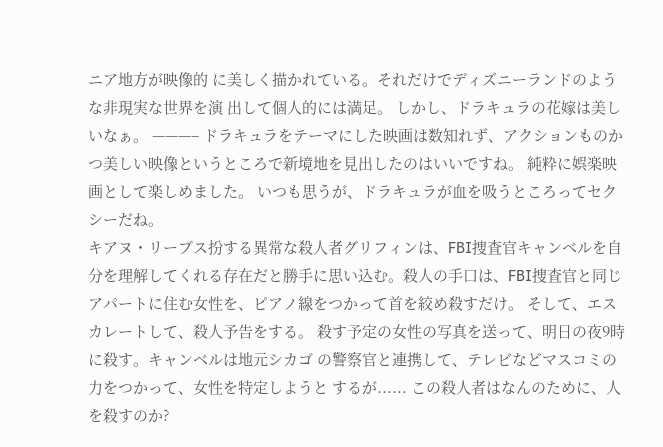ニア地方が映像的 に美しく描かれている。それだけでディズニーランドのような非現実な世界を演 出して個人的には満足。 しかし、ドラキュラの花嫁は美しいなぁ。 ———– ドラキュラをテーマにした映画は数知れず、アクションものかつ美しい映像というところで新境地を見出したのはいいですね。 純粋に娯楽映画として楽しめました。 いつも思うが、ドラキュラが血を吸うところってセクシーだね。
キアヌ・リーブス扮する異常な殺人者グリフィンは、FBI捜査官キャンベルを自 分を理解してくれる存在だと勝手に思い込む。殺人の手口は、FBI捜査官と同じ アパートに住む女性を、ピアノ線をつかって首を絞め殺すだけ。 そして、エスカレートして、殺人予告をする。 殺す予定の女性の写真を送って、明日の夜9時に殺す。キャンベルは地元シカゴ の警察官と連携して、テレビなどマスコミの力をつかって、女性を特定しようと するが...... この殺人者はなんのために、人を殺すのか?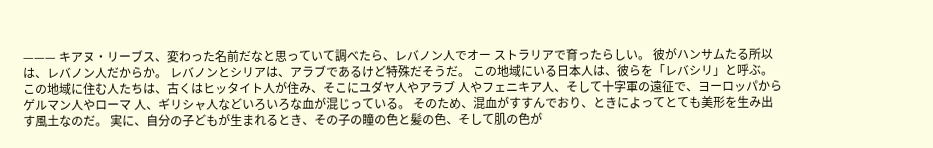——— キアヌ・リーブス、変わった名前だなと思っていて調べたら、レバノン人でオー ストラリアで育ったらしい。 彼がハンサムたる所以は、レバノン人だからか。 レバノンとシリアは、アラブであるけど特殊だそうだ。 この地域にいる日本人は、彼らを「レバシリ」と呼ぶ。 この地域に住む人たちは、古くはヒッタイト人が住み、そこにユダヤ人やアラブ 人やフェニキア人、そして十字軍の遠征で、ヨーロッパからゲルマン人やローマ 人、ギリシャ人などいろいろな血が混じっている。 そのため、混血がすすんでおり、ときによってとても美形を生み出す風土なのだ。 実に、自分の子どもが生まれるとき、その子の瞳の色と髪の色、そして肌の色が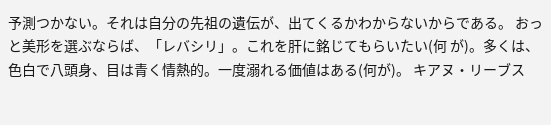予測つかない。それは自分の先祖の遺伝が、出てくるかわからないからである。 おっと美形を選ぶならば、「レバシリ」。これを肝に銘じてもらいたい(何 が)。多くは、色白で八頭身、目は青く情熱的。一度溺れる価値はある(何が)。 キアヌ・リーブス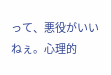って、悪役がいいねぇ。心理的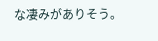な凄みがありそう。